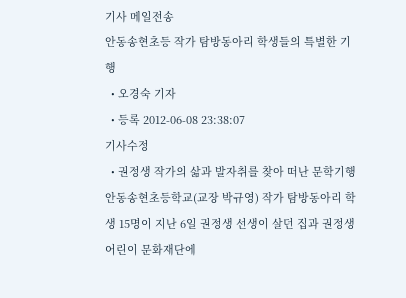기사 메일전송
안동송현초등 작가 탐방동아리 학생들의 특별한 기행
  • 오경숙 기자
  • 등록 2012-06-08 23:38:07
기사수정
  • 권정생 작가의 삶과 발자취를 찾아 떠난 문학기행
안동송현초등학교(교장 박규영) 작가 탐방동아리 학생 15명이 지난 6일 권정생 선생이 살던 집과 권정생 어린이 문화재단에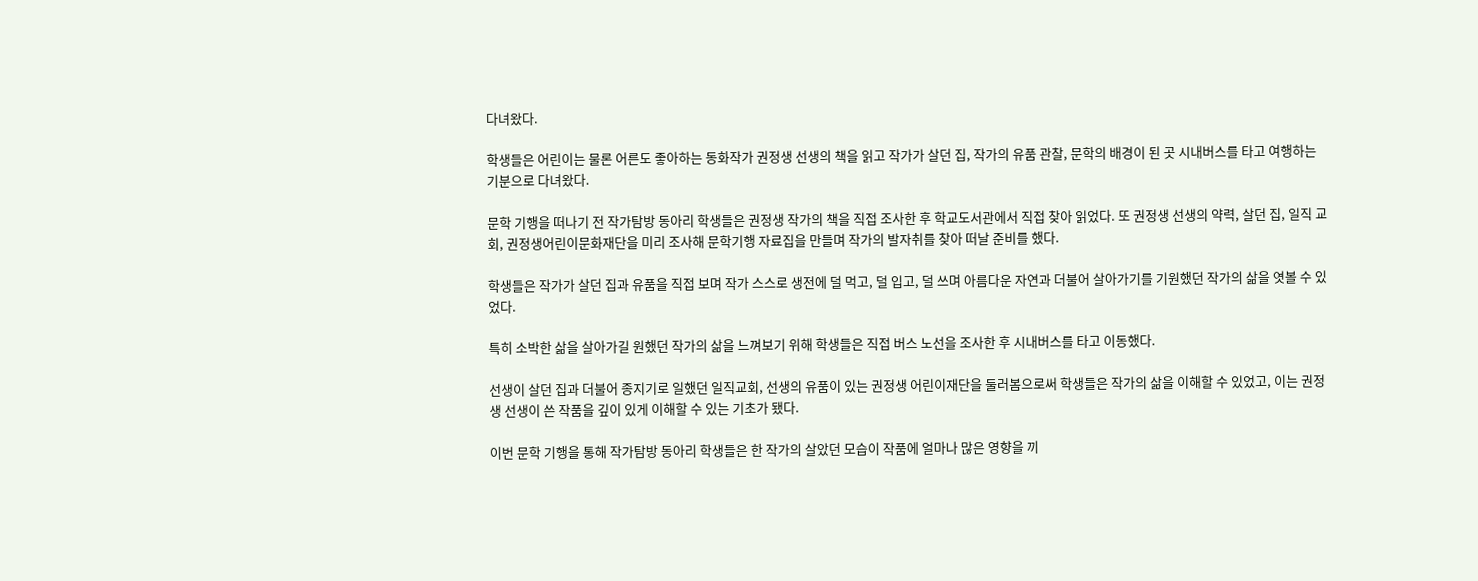다녀왔다.

학생들은 어린이는 물론 어른도 좋아하는 동화작가 권정생 선생의 책을 읽고 작가가 살던 집, 작가의 유품 관찰, 문학의 배경이 된 곳 시내버스를 타고 여행하는 기분으로 다녀왔다.

문학 기행을 떠나기 전 작가탐방 동아리 학생들은 권정생 작가의 책을 직접 조사한 후 학교도서관에서 직접 찾아 읽었다. 또 권정생 선생의 약력, 살던 집, 일직 교회, 권정생어린이문화재단을 미리 조사해 문학기행 자료집을 만들며 작가의 발자취를 찾아 떠날 준비를 했다.

학생들은 작가가 살던 집과 유품을 직접 보며 작가 스스로 생전에 덜 먹고, 덜 입고, 덜 쓰며 아름다운 자연과 더불어 살아가기를 기원했던 작가의 삶을 엿볼 수 있었다.

특히 소박한 삶을 살아가길 원했던 작가의 삶을 느껴보기 위해 학생들은 직접 버스 노선을 조사한 후 시내버스를 타고 이동했다.

선생이 살던 집과 더불어 종지기로 일했던 일직교회, 선생의 유품이 있는 권정생 어린이재단을 둘러봄으로써 학생들은 작가의 삶을 이해할 수 있었고, 이는 권정생 선생이 쓴 작품을 깊이 있게 이해할 수 있는 기초가 됐다.

이번 문학 기행을 통해 작가탐방 동아리 학생들은 한 작가의 살았던 모습이 작품에 얼마나 많은 영향을 끼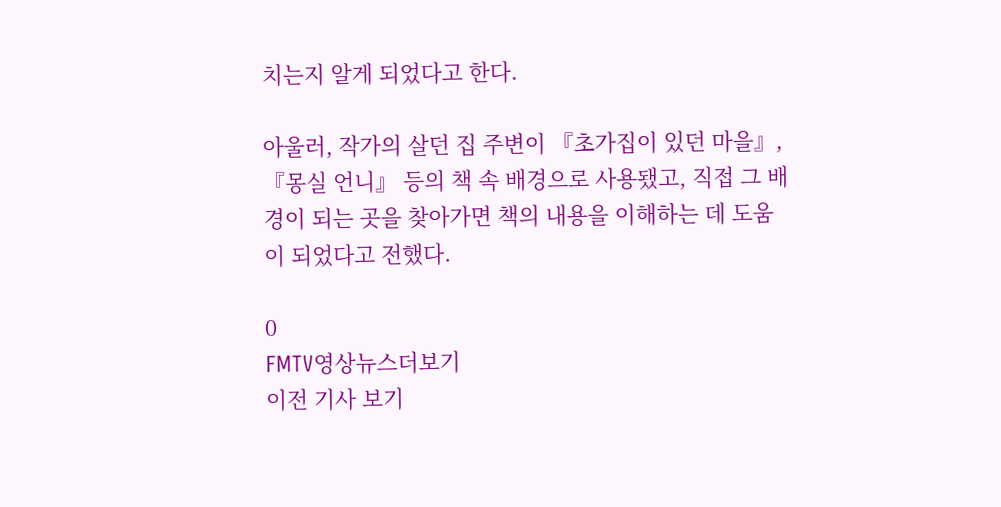치는지 알게 되었다고 한다.

아울러, 작가의 살던 집 주변이 『초가집이 있던 마을』,『몽실 언니』 등의 책 속 배경으로 사용됐고, 직접 그 배경이 되는 곳을 찾아가면 책의 내용을 이해하는 데 도움이 되었다고 전했다.

0
FMTV영상뉴스더보기
이전 기사 보기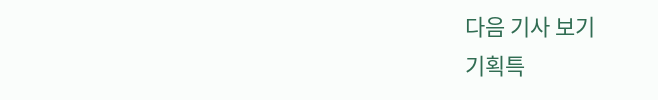다음 기사 보기
기획특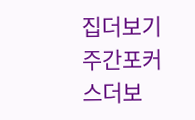집더보기
주간포커스더보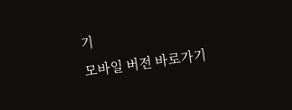기
모바일 버전 바로가기